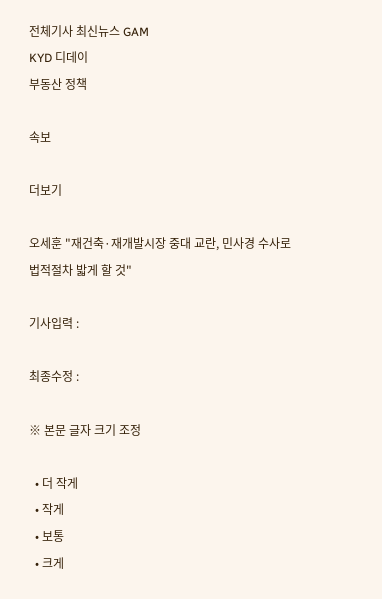전체기사 최신뉴스 GAM
KYD 디데이
부동산 정책

속보

더보기

오세훈 "재건축·재개발시장 중대 교란, 민사경 수사로 법적절차 밟게 할 것"

기사입력 :

최종수정 :

※ 본문 글자 크기 조정

  • 더 작게
  • 작게
  • 보통
  • 크게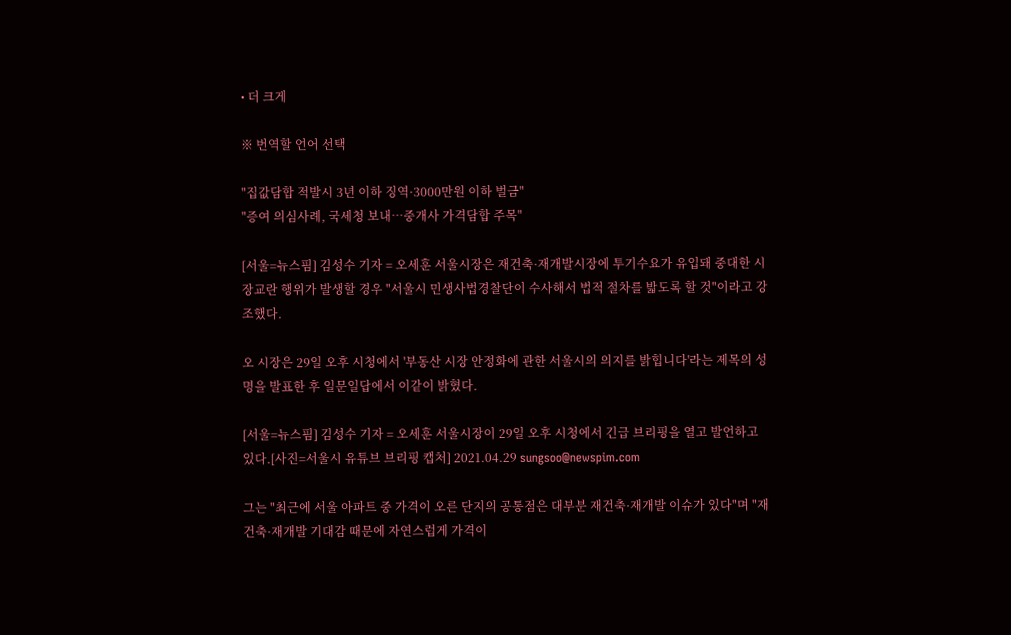• 더 크게

※ 번역할 언어 선택

"집값담합 적발시 3년 이하 징역·3000만원 이하 벌금"
"증여 의심사례, 국세청 보내…중개사 가격담합 주목"

[서울=뉴스핌] 김성수 기자 = 오세훈 서울시장은 재건축·재개발시장에 투기수요가 유입돼 중대한 시장교란 행위가 발생할 경우 "서울시 민생사법경찰단이 수사해서 법적 절차를 밟도록 할 것"이라고 강조했다.

오 시장은 29일 오후 시청에서 '부동산 시장 안정화에 관한 서울시의 의지를 밝힙니다'라는 제목의 성명을 발표한 후 일문일답에서 이같이 밝혔다.

[서울=뉴스핌] 김성수 기자 = 오세훈 서울시장이 29일 오후 시청에서 긴급 브리핑을 열고 발언하고 있다.[사진=서울시 유튜브 브리핑 캡처] 2021.04.29 sungsoo@newspim.com

그는 "최근에 서울 아파트 중 가격이 오른 단지의 공통점은 대부분 재건축·재개발 이슈가 있다"며 "재건축·재개발 기대감 때문에 자연스럽게 가격이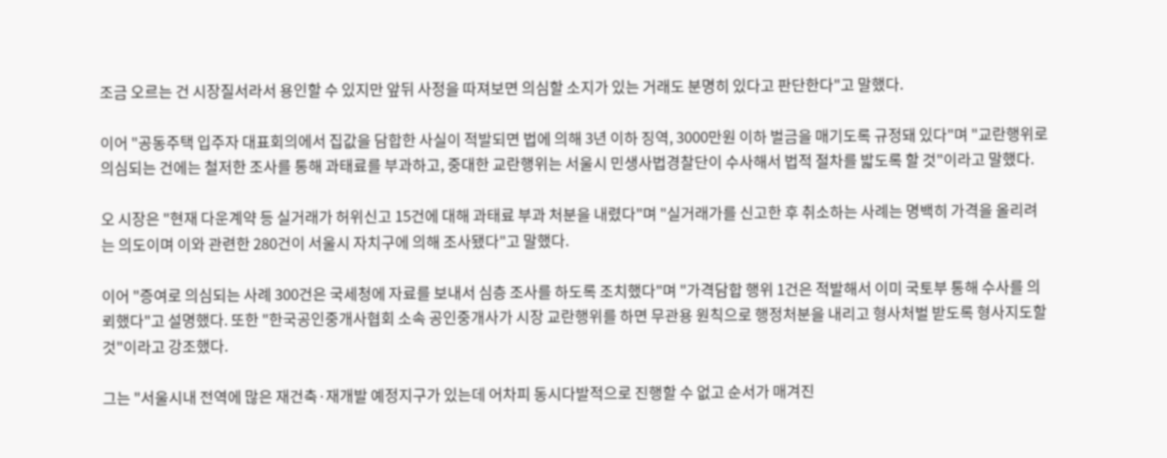조금 오르는 건 시장질서라서 용인할 수 있지만 앞뒤 사정을 따져보면 의심할 소지가 있는 거래도 분명히 있다고 판단한다"고 말했다.

이어 "공동주택 입주자 대표회의에서 집값을 담합한 사실이 적발되면 법에 의해 3년 이하 징역, 3000만원 이하 벌금을 매기도록 규정돼 있다"며 "교란행위로 의심되는 건에는 철저한 조사를 통해 과태료를 부과하고, 중대한 교란행위는 서울시 민생사법경찰단이 수사해서 법적 절차를 밟도록 할 것"이라고 말했다.

오 시장은 "현재 다운계약 등 실거래가 허위신고 15건에 대해 과태료 부과 처분을 내렸다"며 "실거래가를 신고한 후 취소하는 사례는 명백히 가격을 올리려는 의도이며 이와 관련한 280건이 서울시 자치구에 의해 조사됐다"고 말했다.

이어 "증여로 의심되는 사례 300건은 국세청에 자료를 보내서 심층 조사를 하도록 조치했다"며 "가격담합 행위 1건은 적발해서 이미 국토부 통해 수사를 의뢰했다"고 설명했다. 또한 "한국공인중개사협회 소속 공인중개사가 시장 교란행위를 하면 무관용 원칙으로 행정처분을 내리고 형사처벌 받도록 형사지도할 것"이라고 강조했다.

그는 "서울시내 전역에 많은 재건축·재개발 예정지구가 있는데 어차피 동시다발적으로 진행할 수 없고 순서가 매겨진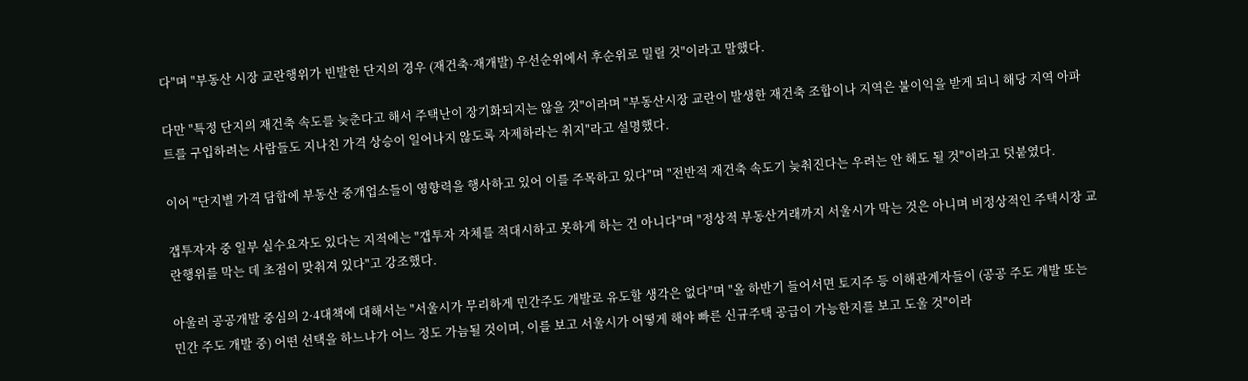다"며 "부동산 시장 교란행위가 빈발한 단지의 경우 (재건축·재개발) 우선순위에서 후순위로 밀릴 것"이라고 말했다.

다만 "특정 단지의 재건축 속도를 늦춘다고 해서 주택난이 장기화되지는 않을 것"이라며 "부동산시장 교란이 발생한 재건축 조합이나 지역은 불이익을 받게 되니 해당 지역 아파트를 구입하려는 사람들도 지나친 가격 상승이 일어나지 않도록 자제하라는 취지"라고 설명했다.

이어 "단지별 가격 담합에 부동산 중개업소들이 영향력을 행사하고 있어 이를 주목하고 있다"며 "전반적 재건축 속도기 늦춰진다는 우려는 안 해도 될 것"이라고 덧붙였다.

갭투자자 중 일부 실수요자도 있다는 지적에는 "갭투자 자체를 적대시하고 못하게 하는 건 아니다"며 "정상적 부동산거래까지 서울시가 막는 것은 아니며 비정상적인 주택시장 교란행위를 막는 데 초점이 맞춰져 있다"고 강조했다.

아울러 공공개발 중심의 2·4대책에 대해서는 "서울시가 무리하게 민간주도 개발로 유도할 생각은 없다"며 "올 하반기 들어서면 토지주 등 이해관계자들이 (공공 주도 개발 또는 민간 주도 개발 중) 어떤 선택을 하느냐가 어느 정도 가늠될 것이며, 이를 보고 서울시가 어떻게 해야 빠른 신규주택 공급이 가능한지를 보고 도울 것"이라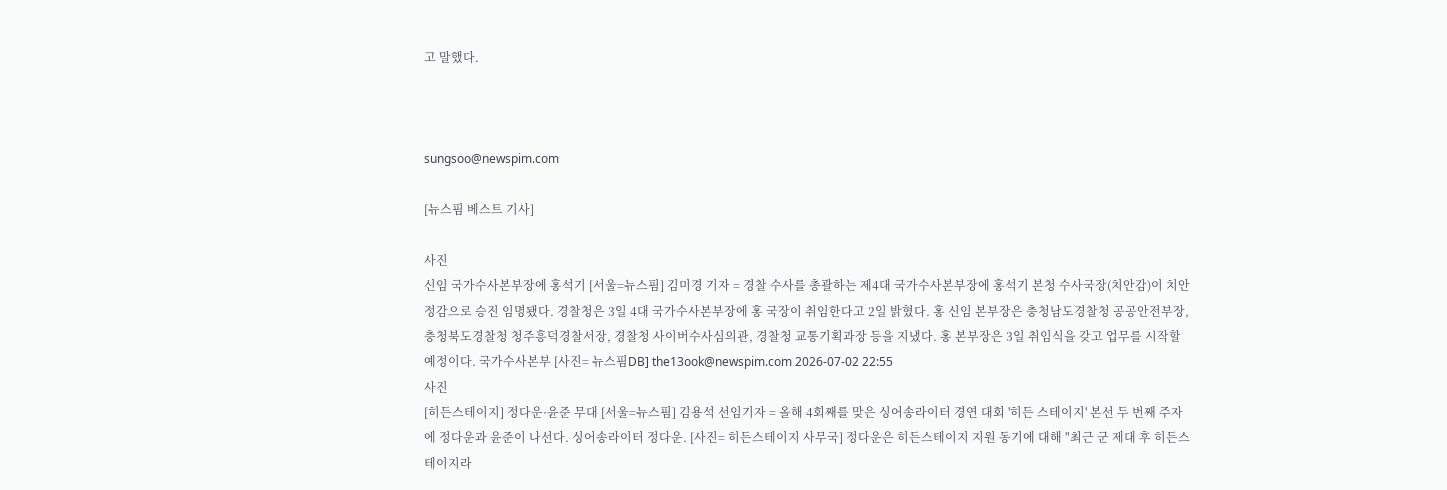고 말했다.



sungsoo@newspim.com

[뉴스핌 베스트 기사]

사진
신임 국가수사본부장에 홍석기 [서울=뉴스핌] 김미경 기자 = 경찰 수사를 총괄하는 제4대 국가수사본부장에 홍석기 본청 수사국장(치안감)이 치안정감으로 승진 임명됐다. 경찰청은 3일 4대 국가수사본부장에 홍 국장이 취임한다고 2일 밝혔다. 홍 신임 본부장은 충청남도경찰청 공공안전부장, 충청북도경찰청 청주흥덕경찰서장, 경찰청 사이버수사심의관, 경찰청 교통기획과장 등을 지냈다. 홍 본부장은 3일 취임식을 갖고 업무를 시작할 예정이다. 국가수사본부 [사진= 뉴스핌DB] the13ook@newspim.com 2026-07-02 22:55
사진
[히든스테이지] 정다운·윤준 무대 [서울=뉴스핌] 김용석 선임기자 = 올해 4회째를 맞은 싱어송라이터 경연 대회 '히든 스테이지' 본선 두 번째 주자에 정다운과 윤준이 나선다. 싱어송라이터 정다운. [사진= 히든스테이지 사무국] 정다운은 히든스테이지 지원 동기에 대해 "최근 군 제대 후 히든스테이지라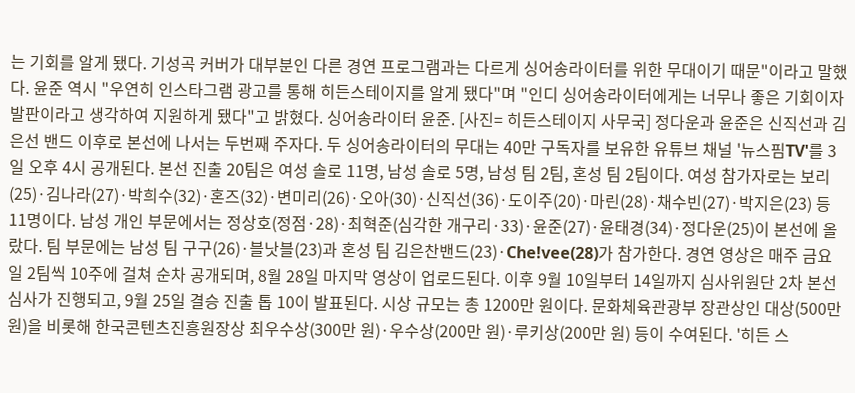는 기회를 알게 됐다. 기성곡 커버가 대부분인 다른 경연 프로그램과는 다르게 싱어송라이터를 위한 무대이기 때문"이라고 말했다. 윤준 역시 "우연히 인스타그램 광고를 통해 히든스테이지를 알게 됐다"며 "인디 싱어송라이터에게는 너무나 좋은 기회이자 발판이라고 생각하여 지원하게 됐다"고 밝혔다. 싱어송라이터 윤준. [사진= 히든스테이지 사무국] 정다운과 윤준은 신직선과 김은선 밴드 이후로 본선에 나서는 두번째 주자다. 두 싱어송라이터의 무대는 40만 구독자를 보유한 유튜브 채널 '뉴스핌TV'를 3일 오후 4시 공개된다. 본선 진출 20팀은 여성 솔로 11명, 남성 솔로 5명, 남성 팀 2팀, 혼성 팀 2팀이다. 여성 참가자로는 보리(25)·김나라(27)·박희수(32)·혼즈(32)·변미리(26)·오아(30)·신직선(36)·도이주(20)·마린(28)·채수빈(27)·박지은(23) 등 11명이다. 남성 개인 부문에서는 정상호(정점·28)·최혁준(심각한 개구리·33)·윤준(27)·윤태경(34)·정다운(25)이 본선에 올랐다. 팀 부문에는 남성 팀 구구(26)·블낫블(23)과 혼성 팀 김은찬밴드(23)·Che!vee(28)가 참가한다. 경연 영상은 매주 금요일 2팀씩 10주에 걸쳐 순차 공개되며, 8월 28일 마지막 영상이 업로드된다. 이후 9월 10일부터 14일까지 심사위원단 2차 본선 심사가 진행되고, 9월 25일 결승 진출 톱 10이 발표된다. 시상 규모는 총 1200만 원이다. 문화체육관광부 장관상인 대상(500만 원)을 비롯해 한국콘텐츠진흥원장상 최우수상(300만 원)·우수상(200만 원)·루키상(200만 원) 등이 수여된다. '히든 스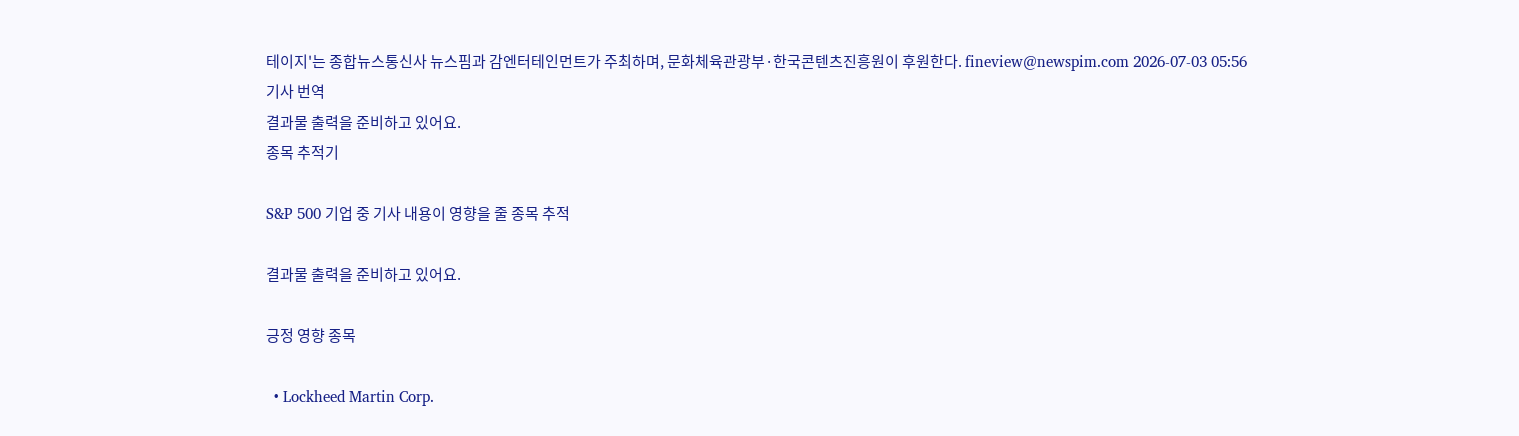테이지'는 종합뉴스통신사 뉴스핌과 감엔터테인먼트가 주최하며, 문화체육관광부·한국콘텐츠진흥원이 후원한다. fineview@newspim.com 2026-07-03 05:56
기사 번역
결과물 출력을 준비하고 있어요.
종목 추적기

S&P 500 기업 중 기사 내용이 영향을 줄 종목 추적

결과물 출력을 준비하고 있어요.

긍정 영향 종목

  • Lockheed Martin Corp.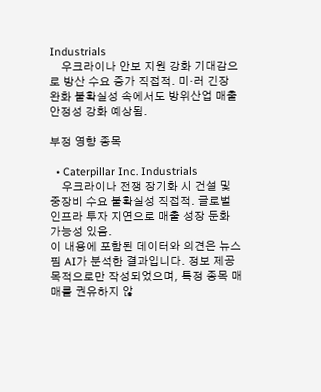Industrials
    우크라이나 안보 지원 강화 기대감으로 방산 수요 증가 직접적. 미·러 긴장 완화 불확실성 속에서도 방위산업 매출 안정성 강화 예상됨.

부정 영향 종목

  • Caterpillar Inc. Industrials
    우크라이나 전쟁 장기화 시 건설 및 중장비 수요 불확실성 직접적. 글로벌 인프라 투자 지연으로 매출 성장 둔화 가능성 있음.
이 내용에 포함된 데이터와 의견은 뉴스핌 AI가 분석한 결과입니다. 정보 제공 목적으로만 작성되었으며, 특정 종목 매매를 권유하지 않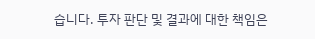습니다. 투자 판단 및 결과에 대한 책임은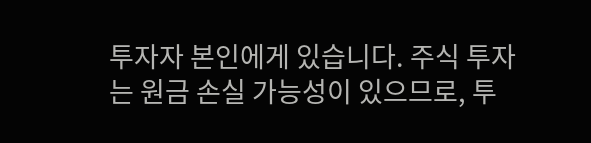투자자 본인에게 있습니다. 주식 투자는 원금 손실 가능성이 있으므로, 투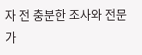자 전 충분한 조사와 전문가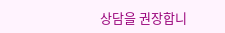상담을 권장합니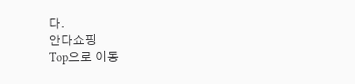다.
안다쇼핑
Top으로 이동